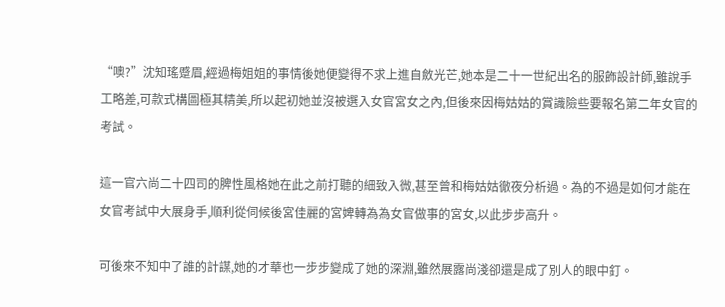“噢?”沈知瑤蹙眉,經過梅姐姐的事情後她便變得不求上進自斂光芒,她本是二十一世紀出名的服飾設計師,雖說手工略差,可款式構圖極其精美,所以起初她並沒被選入女官宮女之內,但後來因梅姑姑的賞識險些要報名第二年女官的考試。

這一官六尚二十四司的脾性風格她在此之前打聽的細致入微,甚至曾和梅姑姑徹夜分析過。為的不過是如何才能在女官考試中大展身手,順利從伺候後宮佳麗的宮婢轉為為女官做事的宮女,以此步步高升。

可後來不知中了誰的計謀,她的才華也一步步變成了她的深淵,雖然展露尚淺卻還是成了別人的眼中釘。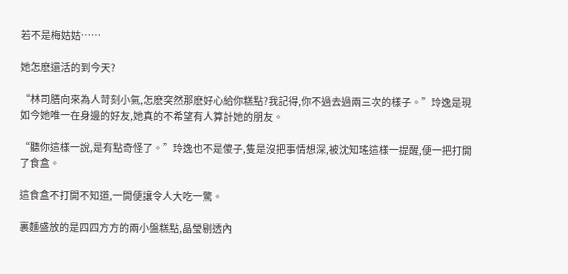若不是梅姑姑……

她怎麽還活的到今天?

“林司膳向來為人苛刻小氣,怎麽突然那麽好心給你糕點?我記得,你不過去過兩三次的樣子。”玲逸是現如今她唯一在身邊的好友,她真的不希望有人算計她的朋友。

“聽你這樣一說,是有點奇怪了。”玲逸也不是傻子,隻是沒把事情想深,被沈知瑤這樣一提醒,便一把打開了食盒。

這食盒不打開不知道,一開便讓令人大吃一驚。

裏麵盛放的是四四方方的兩小盤糕點,晶瑩剔透內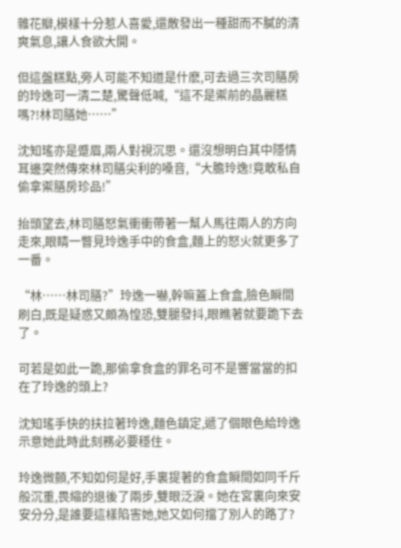雜花瓣,模樣十分惹人喜愛,還散發出一種甜而不膩的清爽氣息,讓人食欲大開。

但這盤糕點,旁人可能不知道是什麽,可去過三次司膳房的玲逸可一清二楚,驚聲低喊,“這不是禦前的晶麗糕嗎?!林司膳她……”

沈知瑤亦是蹙眉,兩人對視沉思。還沒想明白其中隱情耳邊突然傳來林司膳尖利的嗓音,“大膽玲逸!竟敢私自偷拿禦膳房珍品!”

抬頭望去,林司膳怒氣衝衝帶著一幫人馬往兩人的方向走來,眼睛一瞥見玲逸手中的食盒,麵上的怒火就更多了一番。

“林……林司膳?”玲逸一嚇,幹嘛蓋上食盒,臉色瞬間刷白,既是疑惑又頗為惶恐,雙腿發抖,眼瞧著就要跪下去了。

可若是如此一跪,那偷拿食盒的罪名可不是響當當的扣在了玲逸的頭上?

沈知瑤手快的扶拉著玲逸,麵色鎮定,遞了個眼色給玲逸示意她此時此刻務必要穩住。

玲逸微顫,不知如何是好,手裏提著的食盒瞬間如同千斤般沉重,畏縮的退後了兩步,雙眼泛淚。她在宮裏向來安安分分,是誰要這樣陷害她,她又如何擋了別人的路了?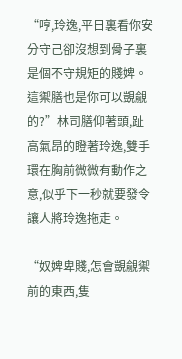“哼,玲逸,平日裏看你安分守己卻沒想到骨子裏是個不守規矩的賤婢。這禦膳也是你可以覬覦的?”林司膳仰著頭,趾高氣昂的瞪著玲逸,雙手環在胸前微微有動作之意,似乎下一秒就要發令讓人將玲逸拖走。

“奴婢卑賤,怎會覬覦禦前的東西,隻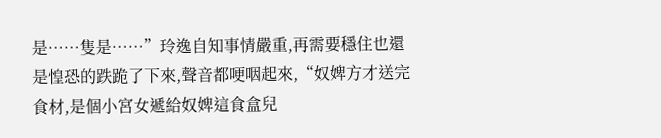是……隻是……”玲逸自知事情嚴重,再需要穩住也還是惶恐的跌跪了下來,聲音都哽咽起來,“奴婢方才送完食材,是個小宮女遞給奴婢這食盒兒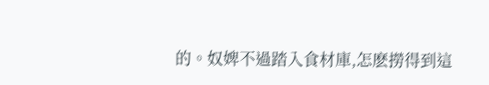的。奴婢不過踏入食材庫,怎麽撈得到這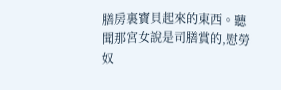膳房裏寶貝起來的東西。聽聞那宮女說是司膳賞的,慰勞奴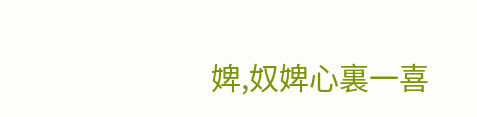婢,奴婢心裏一喜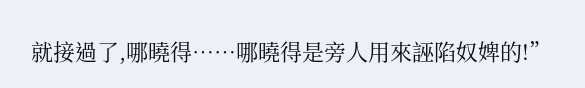就接過了,哪曉得……哪曉得是旁人用來誣陷奴婢的!”